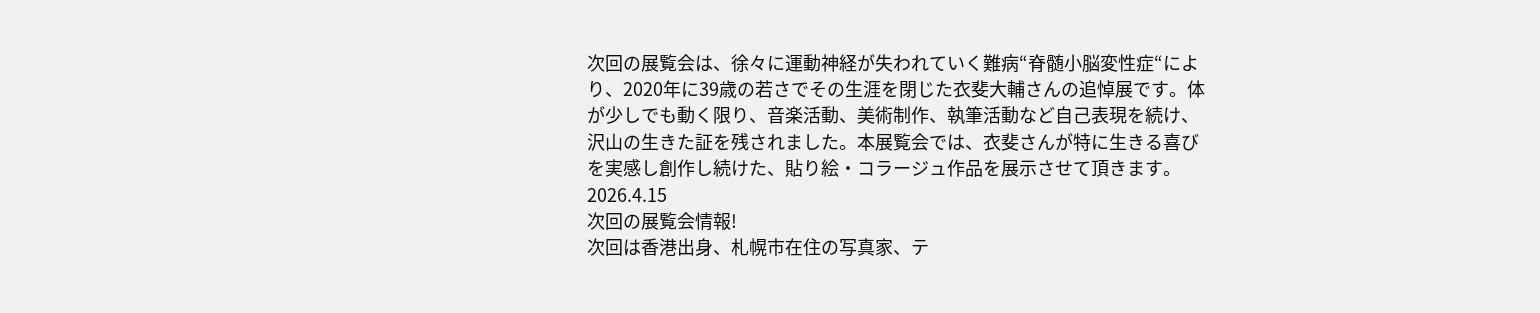次回の展覧会は、徐々に運動神経が失われていく難病“脊髄小脳変性症“により、2020年に39歳の若さでその生涯を閉じた衣斐大輔さんの追悼展です。体が少しでも動く限り、音楽活動、美術制作、執筆活動など自己表現を続け、沢山の生きた証を残されました。本展覧会では、衣斐さんが特に生きる喜びを実感し創作し続けた、貼り絵・コラージュ作品を展示させて頂きます。
2026.4.15
次回の展覧会情報!
次回は香港出身、札幌市在住の写真家、テ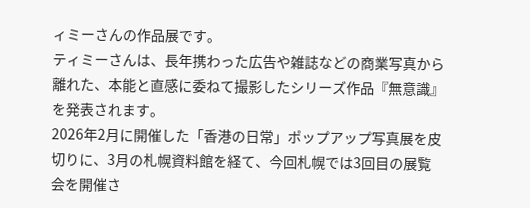ィミーさんの作品展です。
ティミーさんは、長年携わった広告や雑誌などの商業写真から離れた、本能と直感に委ねて撮影したシリーズ作品『無意識』を発表されます。
2026年2月に開催した「香港の日常」ポップアップ写真展を皮切りに、3月の札幌資料館を経て、今回札幌では3回目の展覧会を開催さ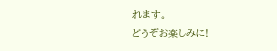れます。
どうぞお楽しみに!